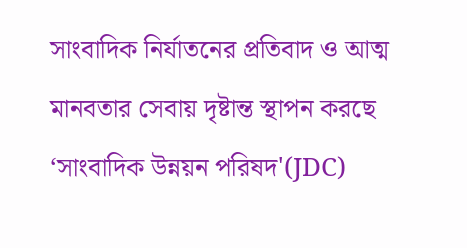সাংবাদিক নির্যাতনের প্রতিবাদ ও আত্ম মানবতার সেবায় দৃষ্টান্ত স্থাপন করছে ‘সাংবাদিক উন্নয়ন পরিষদ'(JDC)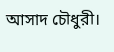আসাদ চৌধুরী।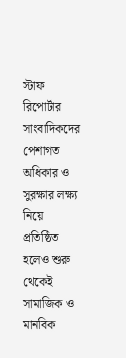স্টাফ রিপোর্টার
সাংবাদিকদের পেশাগত অধিকার ও সুরক্ষার লক্ষ্য নিয়ে প্রতিষ্ঠিত হলেও শুরু থেকেই সামাজিক ও মানবিক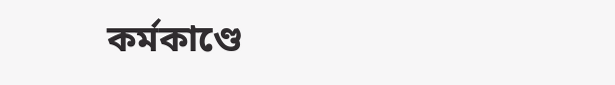কর্মকাণ্ডে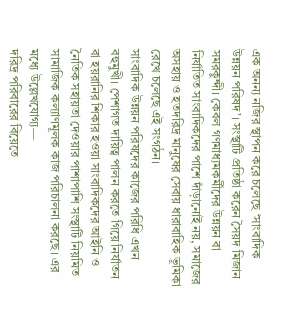এক অনন্য নজির স্থাপন করে চলেছে ‘সাংবাদিক উন্নয়ন পরিষদ’। সংস্থাটি প্রতিষ্ঠা করেন সৈয়দ মিজান সমরকুন্দী। কেবল গণমাধ্যমকর্মীদের উন্নয়ন বা নির্যাতিত সাংবাদিকদের পাশে দাঁড়ানোই নয়, সমাজের অসহায় ও হতদরিদ্র মানুষের সেবায় ধারাবাহিক ভূমিকা রেখে চলেছে এই সংগঠন।
সাংবাদিক উন্নয়ন পরিষদের কাজের পরিধি এখন বহুমুখী। পেশাগত দায়িত্ব পালন করতে গিয়ে নির্যাতন বা হয়রানির শিকার হওয়া সাংবাদিকদের আইনি ও নৈতিক সহায়তা দেওয়ার পাশাপাশি সংস্থাটি নিয়মিত সামাজিক কল্যাণমূলক কাজ পরিচালনা করছে। এর মধ্যে উল্লেখযোগ্য—
দরিদ্র পরিবারের বিয়েতে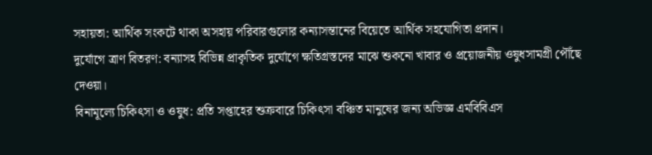সহায়তা: আর্থিক সংকটে থাকা অসহায় পরিবারগুলোর কন্যাসন্তানের বিয়েতে আর্থিক সহযোগিতা প্রদান।
দুর্যোগে ত্রাণ বিতরণ: বন্যাসহ বিভিন্ন প্রাকৃতিক দুর্যোগে ক্ষতিগ্রস্তদের মাঝে শুকনো খাবার ও প্রয়োজনীয় ওষুধসামগ্রী পৌঁছে দেওয়া।
বিনামূল্যে চিকিৎসা ও ওষুধ: প্রতি সপ্তাহের শুক্রবারে চিকিৎসা বঞ্চিত মানুষের জন্য অভিজ্ঞ এমবিবিএস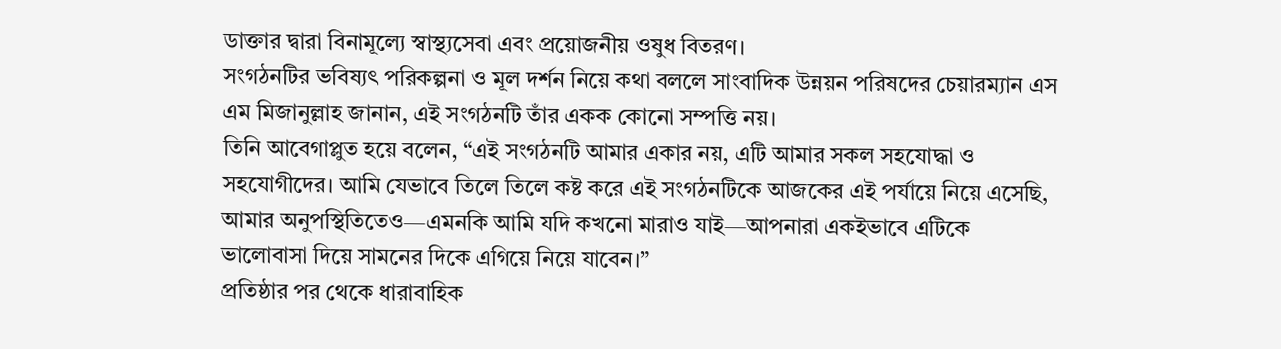ডাক্তার দ্বারা বিনামূল্যে স্বাস্থ্যসেবা এবং প্রয়োজনীয় ওষুধ বিতরণ।
সংগঠনটির ভবিষ্যৎ পরিকল্পনা ও মূল দর্শন নিয়ে কথা বললে সাংবাদিক উন্নয়ন পরিষদের চেয়ারম্যান এস এম মিজানুল্লাহ জানান, এই সংগঠনটি তাঁর একক কোনো সম্পত্তি নয়।
তিনি আবেগাপ্লুত হয়ে বলেন, “এই সংগঠনটি আমার একার নয়, এটি আমার সকল সহযোদ্ধা ও সহযোগীদের। আমি যেভাবে তিলে তিলে কষ্ট করে এই সংগঠনটিকে আজকের এই পর্যায়ে নিয়ে এসেছি, আমার অনুপস্থিতিতেও—এমনকি আমি যদি কখনো মারাও যাই—আপনারা একইভাবে এটিকে ভালোবাসা দিয়ে সামনের দিকে এগিয়ে নিয়ে যাবেন।”
প্রতিষ্ঠার পর থেকে ধারাবাহিক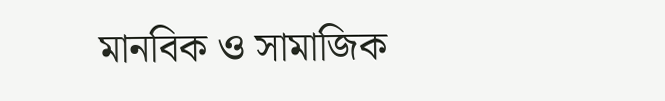মানবিক ও সামাজিক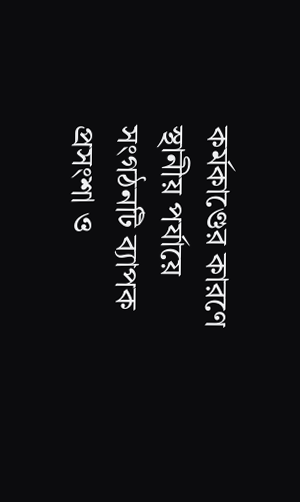কর্মকাণ্ডের কারণে স্থানীয় পর্যায়ে সংগঠনটি ব্যাপক প্রসংশা ও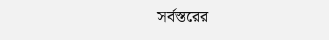সর্বস্তরের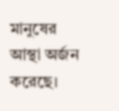মানুষের আস্থা অর্জন করেছে।